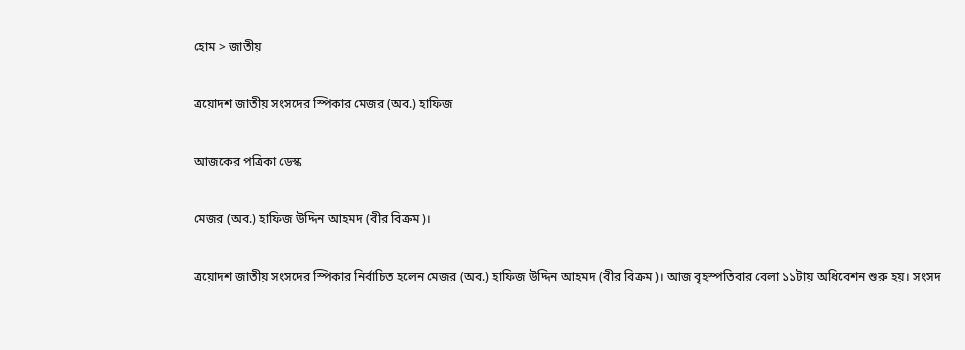হোম > জাতীয়

ত্রয়োদশ জাতীয় সংসদের স্পিকার মেজর (অব.) হাফিজ

আজকের পত্রিকা ডেস্ক

মেজর (অব.) হাফিজ উদ্দিন আহমদ (বীর বিক্রম)।

ত্রয়োদশ জাতীয় সংসদের স্পিকার নির্বাচিত হলেন মেজর (অব.) হাফিজ উদ্দিন আহমদ (বীর বিক্রম)। আজ বৃহস্পতিবার বেলা ১১টায় অধিবেশন শুরু হয়। সংসদ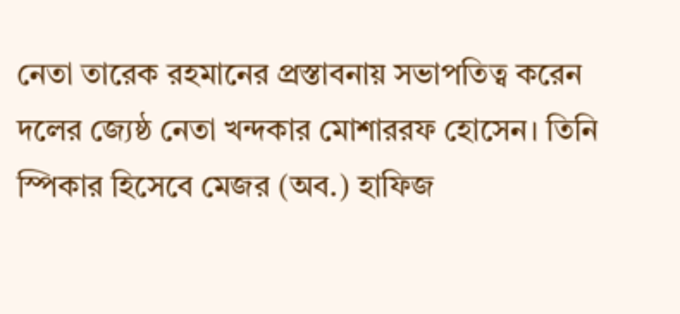নেতা তারেক রহমানের প্রস্তাবনায় সভাপতিত্ব করেন দলের জ্যেষ্ঠ নেতা খন্দকার মোশাররফ হোসেন। তিনি স্পিকার হিসেবে মেজর (অব.) হাফিজ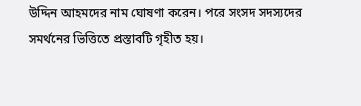উদ্দিন আহমদের নাম ঘোষণা করেন। পরে সংসদ সদস্যদের সমর্থনের ভিত্তিতে প্রস্তাবটি গৃহীত হয়।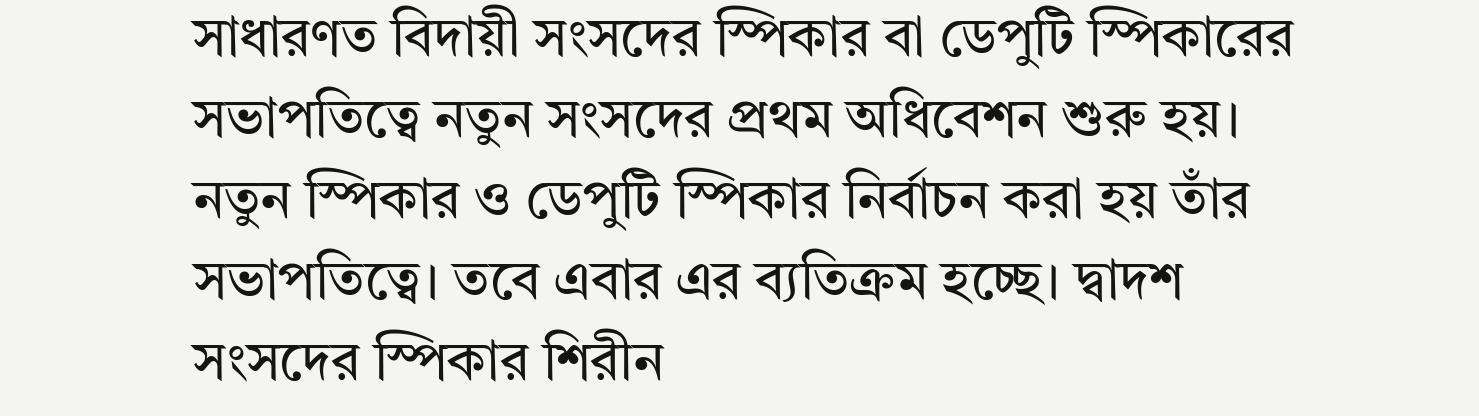সাধারণত বিদায়ী সংসদের স্পিকার বা ডেপুটি স্পিকারের সভাপতিত্বে নতুন সংসদের প্রথম অধিবেশন শুরু হয়। নতুন স্পিকার ও ডেপুটি স্পিকার নির্বাচন করা হয় তাঁর সভাপতিত্বে। তবে এবার এর ব্যতিক্রম হচ্ছে। দ্বাদশ সংসদের স্পিকার শিরীন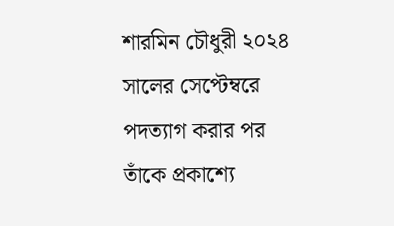শারমিন চৌধুরী ২০২৪ সালের সেপ্টেম্বরে পদত্যাগ করার পর তাঁকে প্রকাশ্যে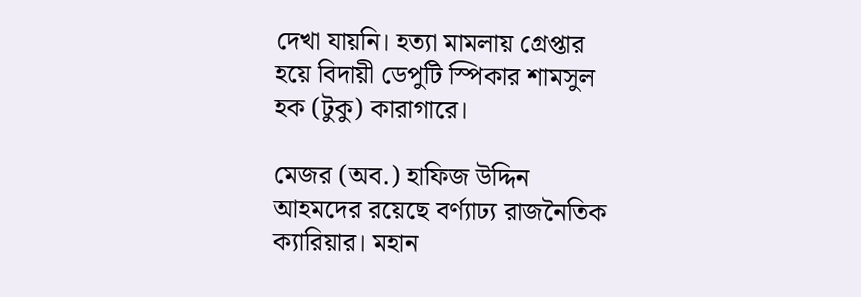দেখা যায়নি। হত্যা মামলায় গ্রেপ্তার হয়ে বিদায়ী ডেপুটি স্পিকার শামসুল হক (টুকু) কারাগারে।

মেজর (অব.) হাফিজ উদ্দিন আহমদের রয়েছে বর্ণ্যাঢ্য রাজনৈতিক ক্যারিয়ার। মহান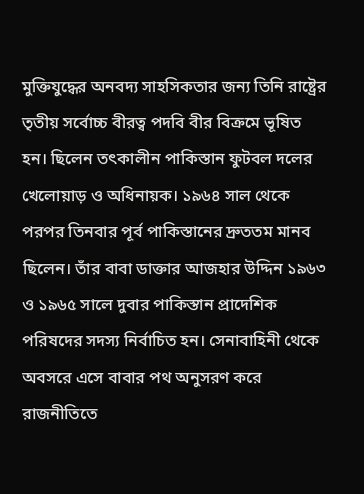মুক্তিযুদ্ধের অনবদ্য সাহসিকতার জন্য তিনি রাষ্ট্রের তৃতীয় সর্বোচ্চ বীরত্ব পদবি বীর বিক্রমে ভূষিত হন। ছিলেন তৎকালীন পাকিস্তান ফুটবল দলের খেলোয়াড় ও অধিনায়ক। ১৯৬৪ সাল থেকে পরপর তিনবার পূর্ব পাকিস্তানের দ্রুততম মানব ছিলেন। তাঁর বাবা ডাক্তার আজহার উদ্দিন ১৯৬৩ ও ১৯৬৫ সালে দুবার পাকিস্তান প্রাদেশিক পরিষদের সদস্য নির্বাচিত হন। সেনাবাহিনী থেকে অবসরে এসে বাবার পথ অনুসরণ করে রাজনীতিতে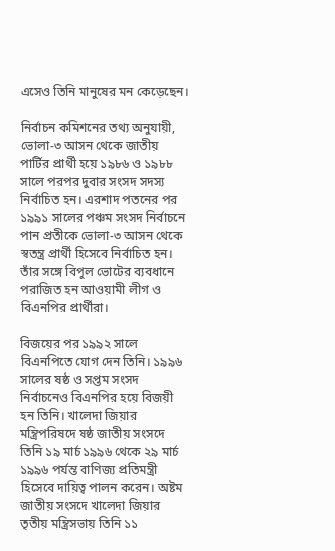এসেও তিনি মানুষের মন কেড়েছেন।

নির্বাচন কমিশনের তথ্য অনুযায়ী, ভোলা-৩ আসন থেকে জাতীয় পার্টির প্রার্থী হয়ে ১৯৮৬ ও ১৯৮৮ সালে পরপর দুবার সংসদ সদস্য নির্বাচিত হন। এরশাদ পতনের পর ১৯৯১ সালের পঞ্চম সংসদ নির্বাচনে পান প্রতীকে ভোলা-৩ আসন থেকে স্বতন্ত্র প্রার্থী হিসেবে নির্বাচিত হন। তাঁর সঙ্গে বিপুল ভোটের ব্যবধানে পরাজিত হন আওয়ামী লীগ ও বিএনপির প্রার্থীরা।

বিজয়ের পর ১৯৯২ সালে বিএনপিতে যোগ দেন তিনি। ১৯৯৬ সালের ষষ্ঠ ও সপ্তম সংসদ নির্বাচনেও বিএনপির হয়ে বিজয়ী হন তিনি। খালেদা জিয়ার মন্ত্রিপরিষদে ষষ্ঠ জাতীয় সংসদে তিনি ১৯ মার্চ ১৯৯৬ থেকে ২৯ মার্চ ১৯৯৬ পর্যন্ত বাণিজ্য প্রতিমন্ত্রী হিসেবে দায়িত্ব পালন করেন। অষ্টম জাতীয় সংসদে খালেদা জিয়ার তৃতীয় মন্ত্রিসভায় তিনি ১১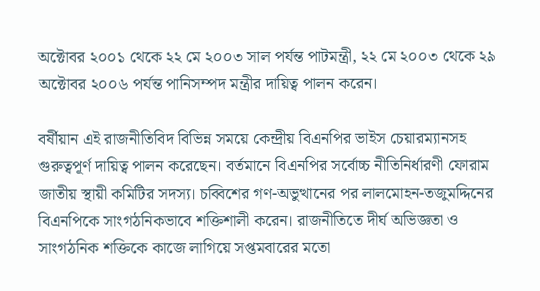অক্টোবর ২০০১ থেকে ২২ মে ২০০৩ সাল পর্যন্ত পাটমন্ত্রী, ২২ মে ২০০৩ থেকে ২৯ অক্টোবর ২০০৬ পর্যন্ত পানিসম্পদ মন্ত্রীর দায়িত্ব পালন করেন।

বর্ষীয়ান এই রাজনীতিবিদ বিভিন্ন সময়ে কেন্দ্রীয় বিএনপির ভাইস চেয়ারম্যানসহ গুরুত্বপূর্ণ দায়িত্ব পালন করেছেন। বর্তমানে বিএনপির সর্বোচ্চ নীতিনির্ধারণী ফোরাম জাতীয় স্থায়ী কমিটির সদস্য। চব্বিশের গণ-অভুত্থানের পর লালমোহন-তজুমদ্দিনের বিএনপিকে সাংগঠনিকভাবে শক্তিশালী করেন। রাজনীতিতে দীর্ঘ অভিজ্ঞতা ও সাংগঠনিক শক্তিকে কাজে লাগিয়ে সপ্তমবারের মতো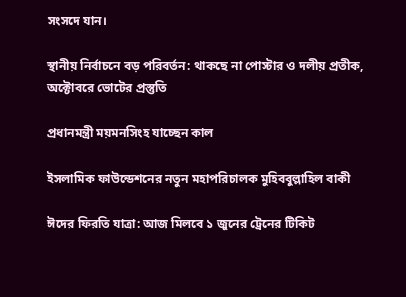সংসদে যান।

স্থানীয় নির্বাচনে বড় পরিবর্তন: থাকছে না পোস্টার ও দলীয় প্রতীক, অক্টোবরে ভোটের প্রস্তুতি

প্রধানমন্ত্রী ময়মনসিংহ যাচ্ছেন কাল

ইসলামিক ফাউন্ডেশনের নতুন মহাপরিচালক মুহিববুল্লাহিল বাকী

ঈদের ফিরতি যাত্রা: আজ মিলবে ১ জুনের ট্রেনের টিকিট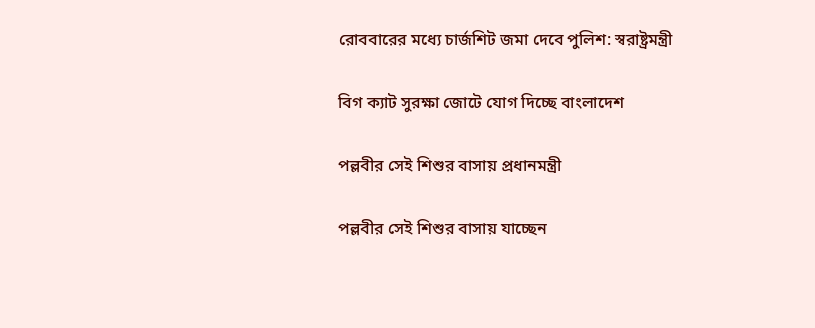রোববারের মধ্যে চার্জশিট জমা দেবে পুলিশ: স্বরাষ্ট্রমন্ত্রী

বিগ ক্যাট সুরক্ষা জোটে যোগ দিচ্ছে বাংলাদেশ

পল্লবীর সেই শিশুর বাসায় প্রধানমন্ত্রী

পল্লবীর সেই শিশুর বাসায় যাচ্ছেন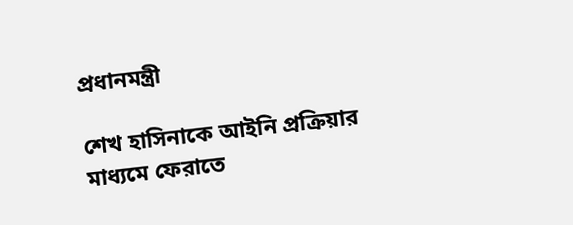প্রধানমন্ত্রী

শেখ হাসিনাকে আইনি প্রক্রিয়ার মাধ্যমে ফেরাতে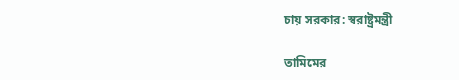চায় সরকার: স্বরাষ্ট্রমন্ত্রী

তামিমের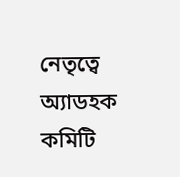নেতৃত্বে অ্যাডহক কমিটি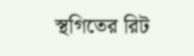স্থগিতের রিট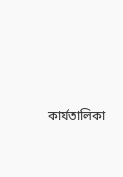কার্যতালিকা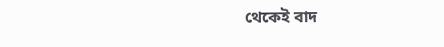থেকেই বাদ